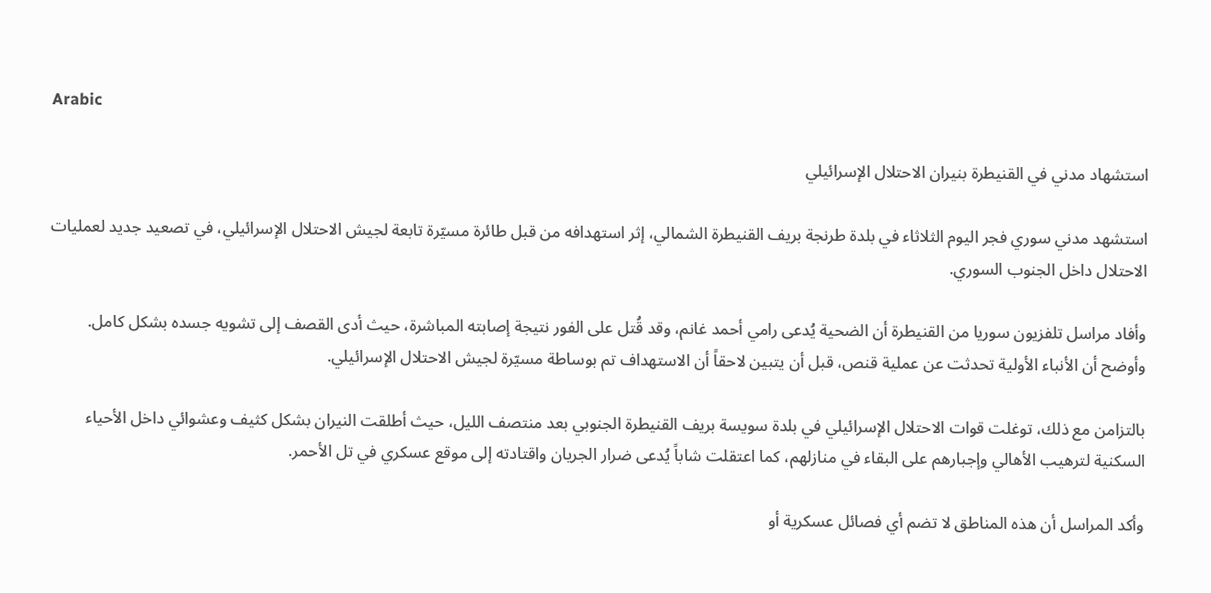Arabic

استشهاد مدني في القنيطرة بنيران الاحتلال الإسرائيلي

استشهد مدني سوري فجر اليوم الثلاثاء في بلدة طرنجة بريف القنيطرة الشمالي، إثر استهدافه من قبل طائرة مسيّرة تابعة لجيش الاحتلال الإسرائيلي، في تصعيد جديد لعمليات الاحتلال داخل الجنوب السوري.

وأفاد مراسل تلفزيون سوريا من القنيطرة أن الضحية يُدعى رامي أحمد غانم، وقد قُتل على الفور نتيجة إصابته المباشرة، حيث أدى القصف إلى تشويه جسده بشكل كامل. وأوضح أن الأنباء الأولية تحدثت عن عملية قنص، قبل أن يتبين لاحقاً أن الاستهداف تم بوساطة مسيّرة لجيش الاحتلال الإسرائيلي.

بالتزامن مع ذلك، توغلت قوات الاحتلال الإسرائيلي في بلدة سويسة بريف القنيطرة الجنوبي بعد منتصف الليل، حيث أطلقت النيران بشكل كثيف وعشوائي داخل الأحياء السكنية لترهيب الأهالي وإجبارهم على البقاء في منازلهم، كما اعتقلت شاباً يُدعى ضرار الجريان واقتادته إلى موقع عسكري في تل الأحمر.

وأكد المراسل أن هذه المناطق لا تضم أي فصائل عسكرية أو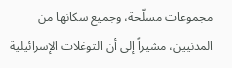مجموعات مسلّحة، وجميع سكانها من المدنيين، مشيراً إلى أن التوغلات الإسرائيلية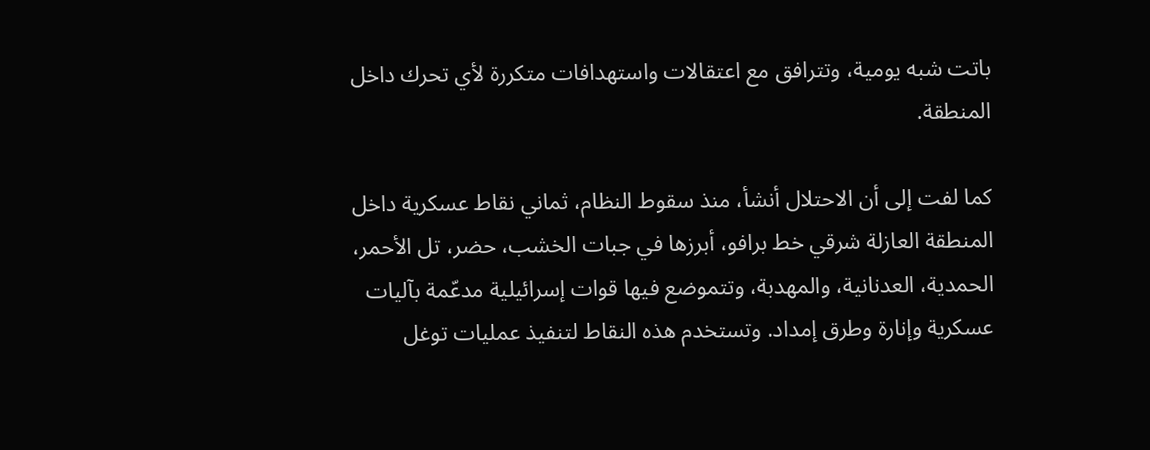باتت شبه يومية، وتترافق مع اعتقالات واستهدافات متكررة لأي تحرك داخل المنطقة.

كما لفت إلى أن الاحتلال أنشأ، منذ سقوط النظام، ثماني نقاط عسكرية داخل المنطقة العازلة شرقي خط برافو، أبرزها في جبات الخشب، حضر، تل الأحمر، الحمدية، العدنانية، والمهدبة، وتتموضع فيها قوات إسرائيلية مدعّمة بآليات عسكرية وإنارة وطرق إمداد. وتستخدم هذه النقاط لتنفيذ عمليات توغل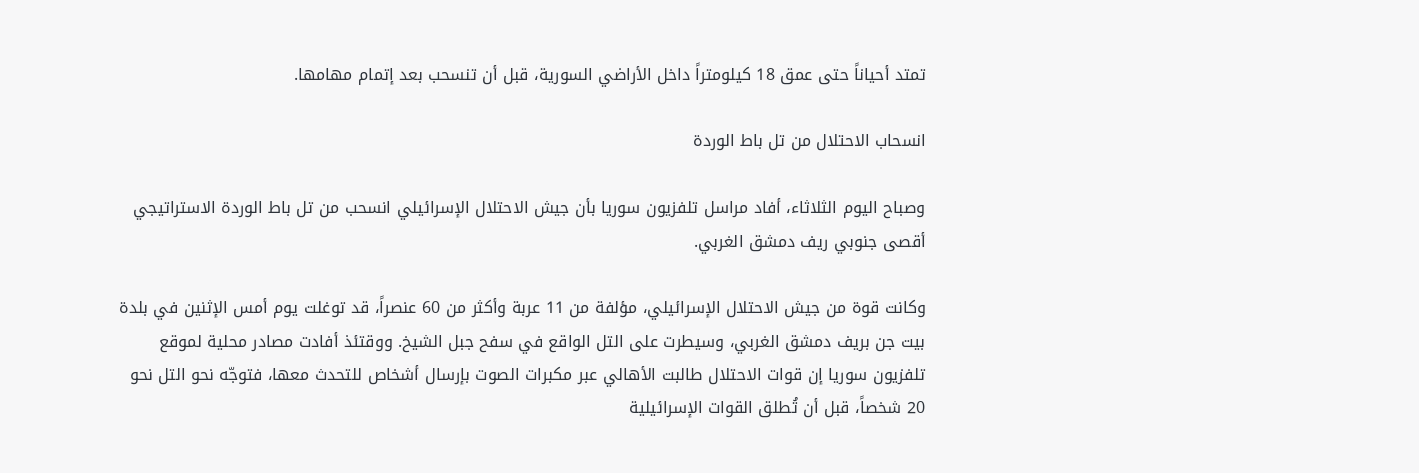تمتد أحياناً حتى عمق 18 كيلومتراً داخل الأراضي السورية، قبل أن تنسحب بعد إتمام مهامها.

انسحاب الاحتلال من تل باط الوردة

وصباح اليوم الثلاثاء، أفاد مراسل تلفزيون سوريا بأن جيش الاحتلال الإسرائيلي انسحب من تل باط الوردة الاستراتيجي أقصى جنوبي ريف دمشق الغربي.

وكانت قوة من جيش الاحتلال الإسرائيلي، مؤلفة من 11 عربة وأكثر من 60 عنصراً، قد توغلت يوم أمس الإثنين في بلدة بيت جن بريف دمشق الغربي، وسيطرت على التل الواقع في سفح جبل الشيخ. ووقتئذ أفادت مصادر محلية لموقع تلفزيون سوريا إن قوات الاحتلال طالبت الأهالي عبر مكبرات الصوت بإرسال أشخاص للتحدث معها، فتوجّه نحو التل نحو 20 شخصاً، قبل أن تُطلق القوات الإسرائيلية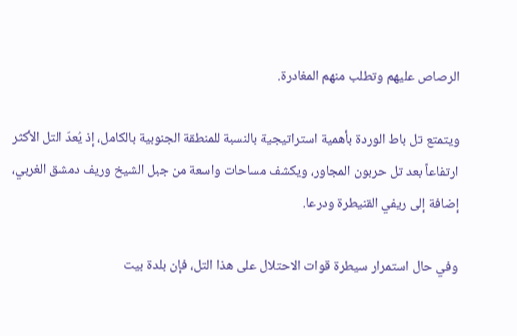الرصاص عليهم وتطلب منهم المغادرة.

ويتمتع تل باط الوردة بأهمية استراتيجية بالنسبة للمنطقة الجنوبية بالكامل، إذ يُعدّ التل الأكثر ارتفاعاً بعد تل حربون المجاور، ويكشف مساحات واسعة من جبل الشيخ وريف دمشق الغربي، إضافة إلى ريفي القنيطرة ودرعا.

وفي حال استمرار سيطرة قوات الاحتلال على هذا التل، فإن بلدة بيت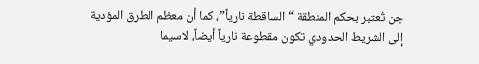جن تُعتبر بحكم المنطقة “الساقطة نارياً”، كما أن معظم الطرق المؤدية إلى الشريط الحدودي تكون مقطوعة نارياً أيضاً، لاسيما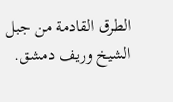الطرق القادمة من جبل الشيخ وريف دمشق.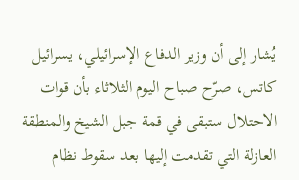يُشار إلى أن وزير الدفاع الإسرائيلي، يسرائيل كاتس، صرّح صباح اليوم الثلاثاء بأن قوات الاحتلال ستبقى في قمة جبل الشيخ والمنطقة العازلة التي تقدمت إليها بعد سقوط نظام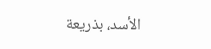الأسد، بذريعة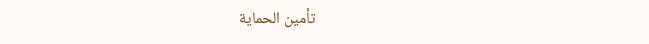تأمين الحماية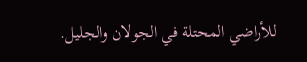للأراضي المحتلة في الجولان والجليل.